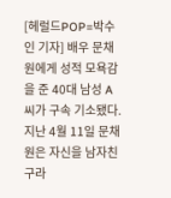[헤럴드POP=박수인 기자] 배우 문채원에게 성적 모욕감을 준 40대 남성 A씨가 구속 기소됐다.
지난 4월 11일 문채원은 자신을 남자친구라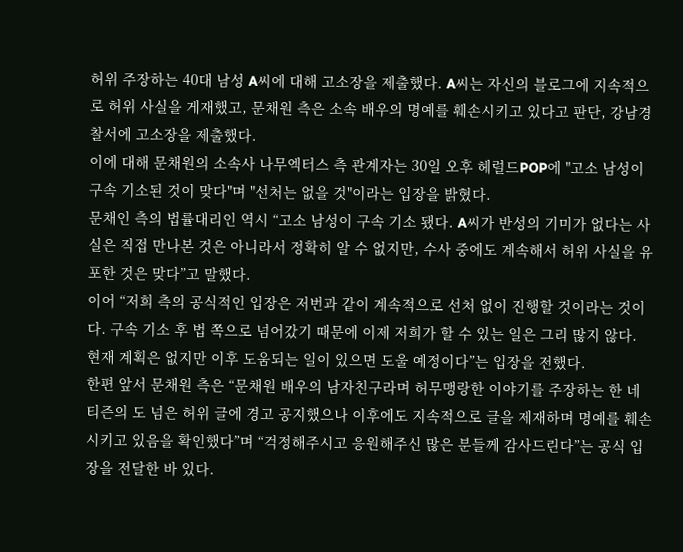허위 주장하는 40대 남성 A씨에 대해 고소장을 제출했다. A씨는 자신의 블로그에 지속적으로 허위 사실을 게재했고, 문채원 측은 소속 배우의 명예를 훼손시키고 있다고 판단, 강남경찰서에 고소장을 제출했다.
이에 대해 문채원의 소속사 나무엑터스 측 관계자는 30일 오후 헤럴드POP에 "고소 남성이 구속 기소된 것이 맞다"며 "선처는 없을 것"이라는 입장을 밝혔다.
문채인 측의 법률대리인 역시 “고소 남성이 구속 기소 됐다. A씨가 반성의 기미가 없다는 사실은 직접 만나본 것은 아니라서 정확히 알 수 없지만, 수사 중에도 계속해서 허위 사실을 유포한 것은 맞다”고 말했다.
이어 “저희 측의 공식적인 입장은 저번과 같이 계속적으로 선처 없이 진행할 것이라는 것이다. 구속 기소 후 법 쪽으로 넘어갔기 때문에 이제 저희가 할 수 있는 일은 그리 많지 않다. 현재 계획은 없지만 이후 도움되는 일이 있으면 도울 예정이다”는 입장을 전했다.
한편 앞서 문채원 측은 “문채원 배우의 남자친구라며 허무맹랑한 이야기를 주장하는 한 네티즌의 도 넘은 허위 글에 경고 공지했으나 이후에도 지속적으로 글을 제재하며 명예를 훼손시키고 있음을 확인했다”며 “걱정해주시고 응원해주신 많은 분들께 감사드린다”는 공식 입장을 전달한 바 있다.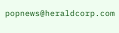popnews@heraldcorp.com